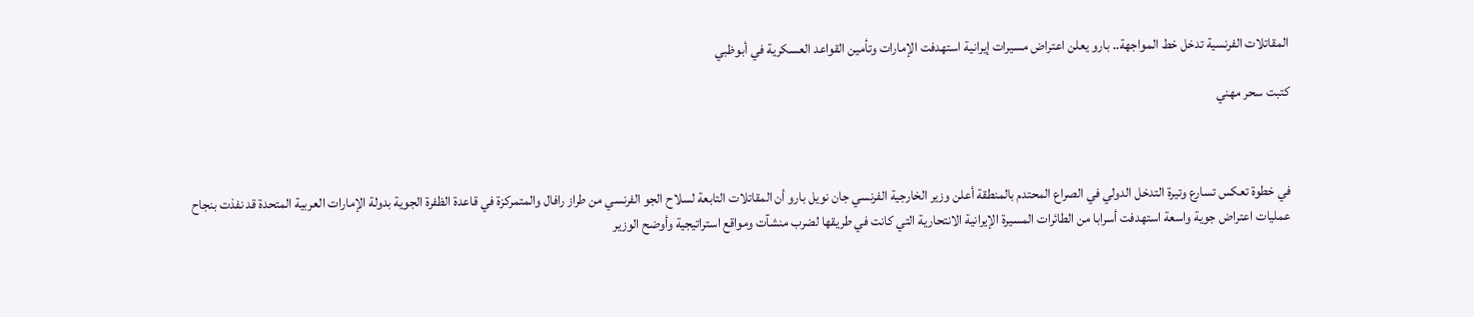المقاتلات الفرنسية تدخل خط المواجهة.. بارو يعلن اعتراض مسيرات إيرانية استهدفت الإمارات وتأمين القواعد العسكرية في أبوظبي

كتبت سحر مهني



في خطوة تعكس تسارع وتيرة التدخل الدولي في الصراع المحتدم بالمنطقة أعلن وزير الخارجية الفرنسي جان نويل بارو أن المقاتلات التابعة لسلاح الجو الفرنسي من طراز رافال والمتمركزة في قاعدة الظفرة الجوية بدولة الإمارات العربية المتحدة قد نفذت بنجاح عمليات اعتراض جوية واسعة استهدفت أسرابا من الطائرات المسيرة الإيرانية الانتحارية التي كانت في طريقها لضرب منشآت ومواقع استراتيجية وأوضح الوزير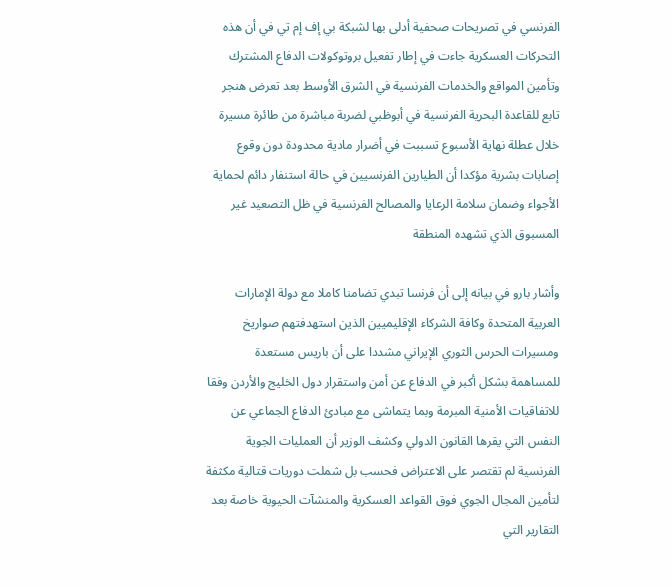الفرنسي في تصريحات صحفية أدلى بها لشبكة بي إف إم تي في أن هذه التحركات العسكرية جاءت في إطار تفعيل بروتوكولات الدفاع المشترك وتأمين المواقع والخدمات الفرنسية في الشرق الأوسط بعد تعرض هنجر تابع للقاعدة البحرية الفرنسية في أبوظبي لضربة مباشرة من طائرة مسيرة خلال عطلة نهاية الأسبوع تسببت في أضرار مادية محدودة دون وقوع إصابات بشرية مؤكدا أن الطيارين الفرنسيين في حالة استنفار دائم لحماية الأجواء وضمان سلامة الرعايا والمصالح الفرنسية في ظل التصعيد غير المسبوق الذي تشهده المنطقة

وأشار بارو في بيانه إلى أن فرنسا تبدي تضامنا كاملا مع دولة الإمارات العربية المتحدة وكافة الشركاء الإقليميين الذين استهدفتهم صواريخ ومسيرات الحرس الثوري الإيراني مشددا على أن باريس مستعدة للمساهمة بشكل أكبر في الدفاع عن أمن واستقرار دول الخليج والأردن وفقا للاتفاقيات الأمنية المبرمة وبما يتماشى مع مبادئ الدفاع الجماعي عن النفس التي يقرها القانون الدولي وكشف الوزير أن العمليات الجوية الفرنسية لم تقتصر على الاعتراض فحسب بل شملت دوريات قتالية مكثفة لتأمين المجال الجوي فوق القواعد العسكرية والمنشآت الحيوية خاصة بعد التقارير التي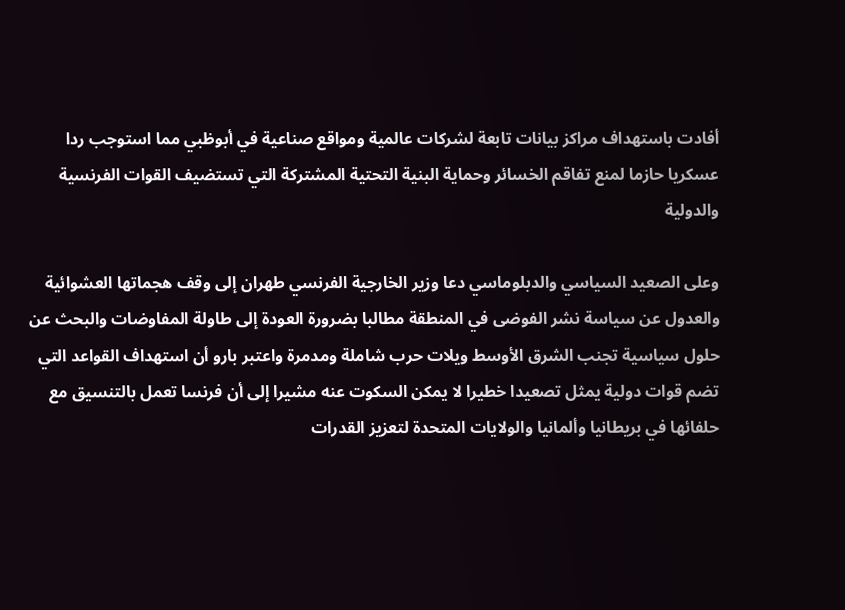أفادت باستهداف مراكز بيانات تابعة لشركات عالمية ومواقع صناعية في أبوظبي مما استوجب ردا عسكريا حازما لمنع تفاقم الخسائر وحماية البنية التحتية المشتركة التي تستضيف القوات الفرنسية والدولية

وعلى الصعيد السياسي والدبلوماسي دعا وزير الخارجية الفرنسي طهران إلى وقف هجماتها العشوائية والعدول عن سياسة نشر الفوضى في المنطقة مطالبا بضرورة العودة إلى طاولة المفاوضات والبحث عن حلول سياسية تجنب الشرق الأوسط ويلات حرب شاملة ومدمرة واعتبر بارو أن استهداف القواعد التي تضم قوات دولية يمثل تصعيدا خطيرا لا يمكن السكوت عنه مشيرا إلى أن فرنسا تعمل بالتنسيق مع حلفائها في بريطانيا وألمانيا والولايات المتحدة لتعزيز القدرات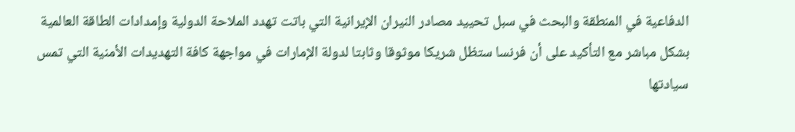الدفاعية في المنطقة والبحث في سبل تحييد مصادر النيران الإيرانية التي باتت تهدد الملاحة الدولية وإمدادات الطاقة العالمية بشكل مباشر مع التأكيد على أن فرنسا ستظل شريكا موثوقا وثابتا لدولة الإمارات في مواجهة كافة التهديدات الأمنية التي تمس سيادتها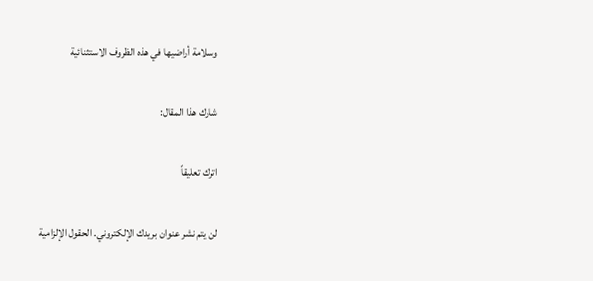وسلامة أراضيها في هذه الظروف الاستثنائية

شارك هذا المقال:

اترك تعليقاً

لن يتم نشر عنوان بريدك الإلكتروني. الحقول الإلزامية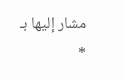مشار إليها بـ *